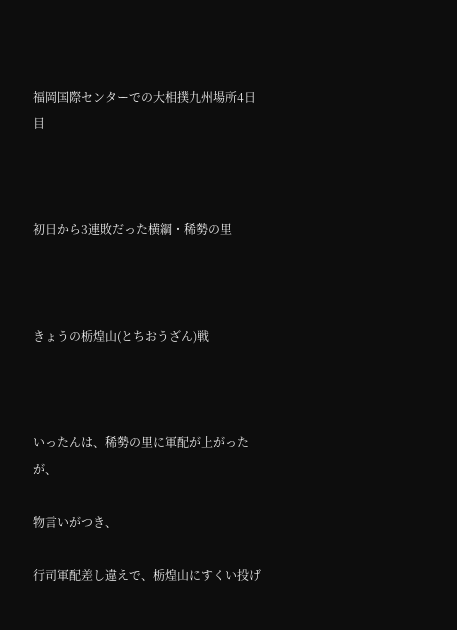福岡国際センターでの大相撲九州場所4日目



初日から3連敗だった横綱・稀勢の里



きょうの栃煌山(とちおうざん)戦



いったんは、稀勢の里に軍配が上がったが、

物言いがつき、

行司軍配差し違えで、栃煌山にすくい投げ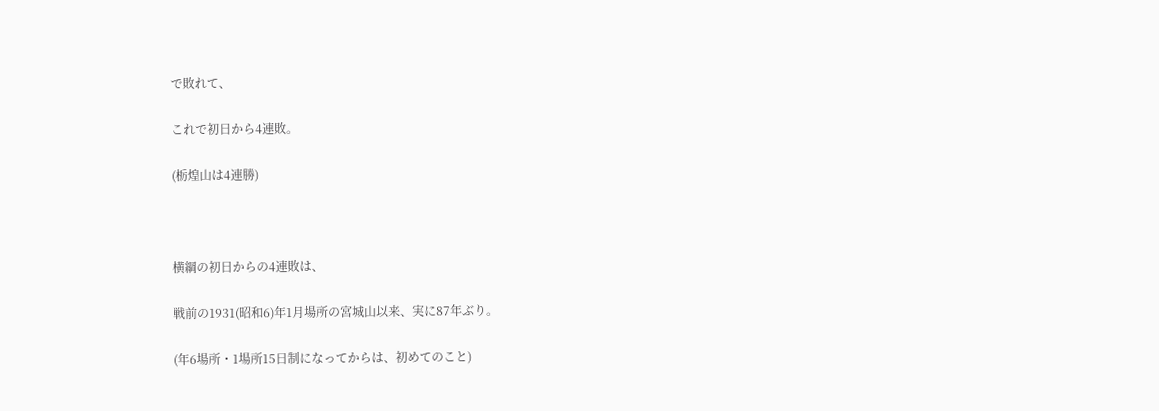で敗れて、

これで初日から4連敗。

(栃煌山は4連勝)



横綱の初日からの4連敗は、

戦前の1931(昭和6)年1月場所の宮城山以来、実に87年ぶり。

(年6場所・1場所15日制になってからは、初めてのこと)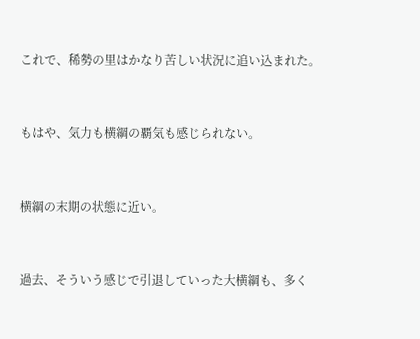これで、稀勢の里はかなり苦しい状況に追い込まれた。



もはや、気力も横綱の覇気も感じられない。



横綱の末期の状態に近い。



過去、そういう感じで引退していった大横綱も、多く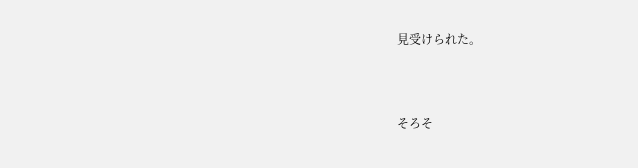見受けられた。



そろそ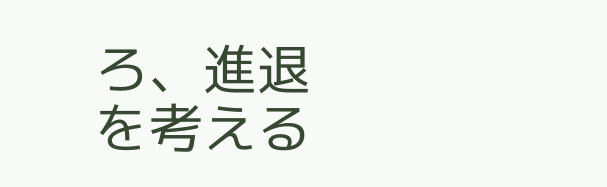ろ、進退を考える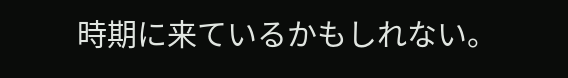時期に来ているかもしれない。